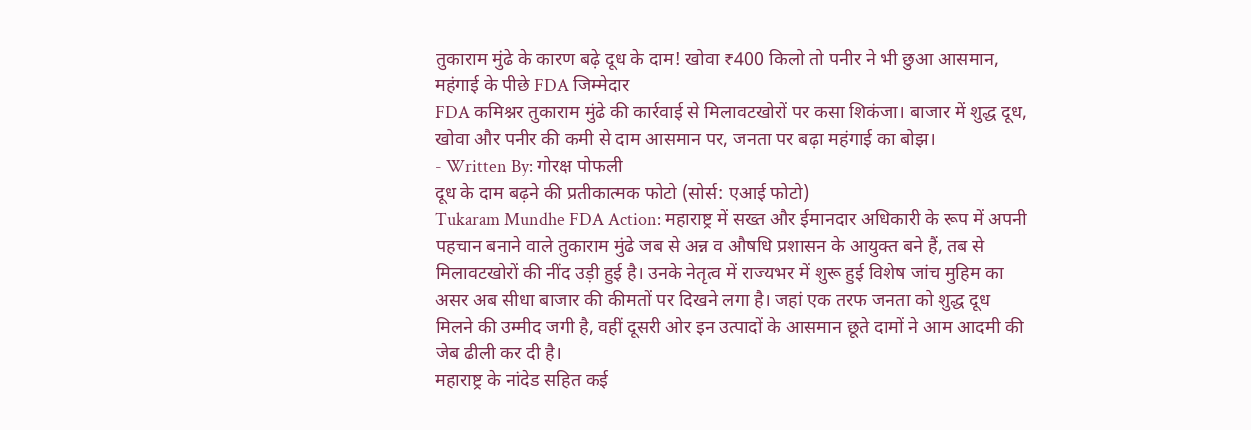तुकाराम मुंढे के कारण बढ़े दूध के दाम! खोवा ₹400 किलो तो पनीर ने भी छुआ आसमान, महंगाई के पीछे FDA जिम्मेदार
FDA कमिश्नर तुकाराम मुंढे की कार्रवाई से मिलावटखोरों पर कसा शिकंजा। बाजार में शुद्ध दूध, खोवा और पनीर की कमी से दाम आसमान पर, जनता पर बढ़ा महंगाई का बोझ।
- Written By: गोरक्ष पोफली
दूध के दाम बढ़ने की प्रतीकात्मक फोटो (सोर्स: एआई फोटो)
Tukaram Mundhe FDA Action: महाराष्ट्र में सख्त और ईमानदार अधिकारी के रूप में अपनी पहचान बनाने वाले तुकाराम मुंढे जब से अन्न व औषधि प्रशासन के आयुक्त बने हैं, तब से मिलावटखोरों की नींद उड़ी हुई है। उनके नेतृत्व में राज्यभर में शुरू हुई विशेष जांच मुहिम का असर अब सीधा बाजार की कीमतों पर दिखने लगा है। जहां एक तरफ जनता को शुद्ध दूध मिलने की उम्मीद जगी है, वहीं दूसरी ओर इन उत्पादों के आसमान छूते दामों ने आम आदमी की जेब ढीली कर दी है।
महाराष्ट्र के नांदेड सहित कई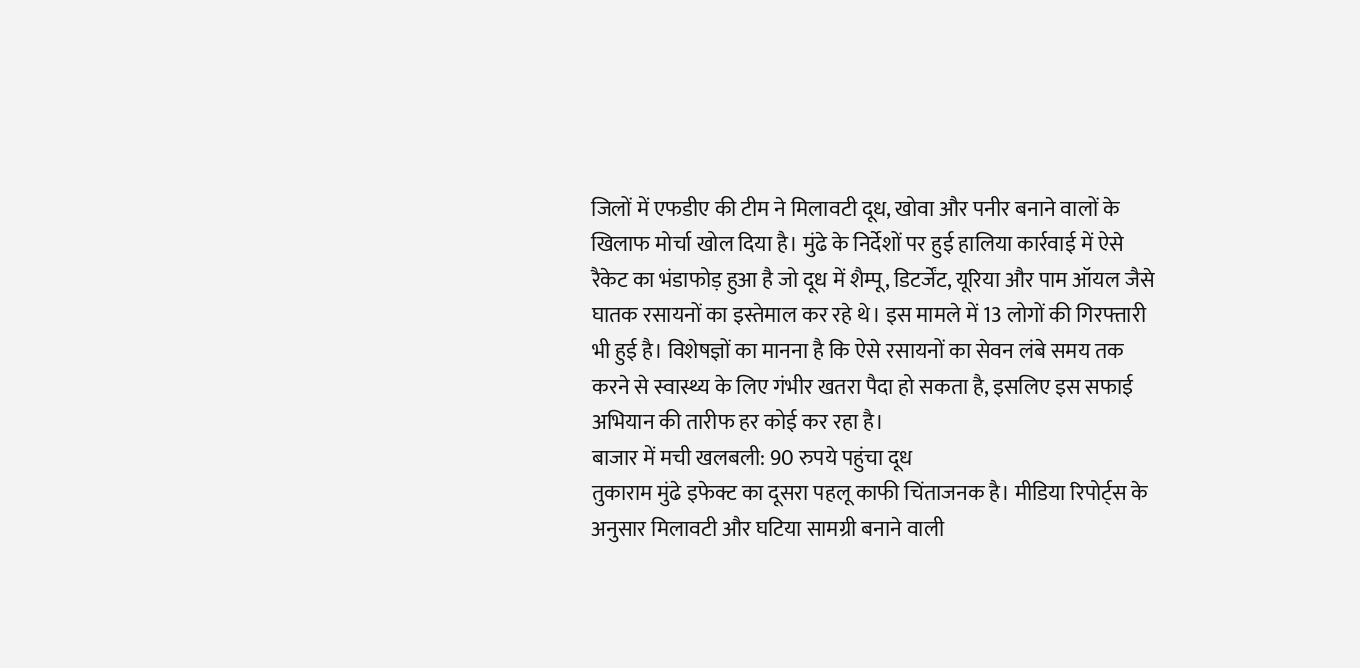जिलों में एफडीए की टीम ने मिलावटी दूध, खोवा और पनीर बनाने वालों के खिलाफ मोर्चा खोल दिया है। मुंढे के निर्देशों पर हुई हालिया कार्रवाई में ऐसे रैकेट का भंडाफोड़ हुआ है जो दूध में शैम्पू, डिटर्जेंट, यूरिया और पाम ऑयल जैसे घातक रसायनों का इस्तेमाल कर रहे थे। इस मामले में 13 लोगों की गिरफ्तारी भी हुई है। विशेषज्ञों का मानना है कि ऐसे रसायनों का सेवन लंबे समय तक करने से स्वास्थ्य के लिए गंभीर खतरा पैदा हो सकता है, इसलिए इस सफाई अभियान की तारीफ हर कोई कर रहा है।
बाजार में मची खलबली: 90 रुपये पहुंचा दूध
तुकाराम मुंढे इफेक्ट का दूसरा पहलू काफी चिंताजनक है। मीडिया रिपोर्ट्स के अनुसार मिलावटी और घटिया सामग्री बनाने वाली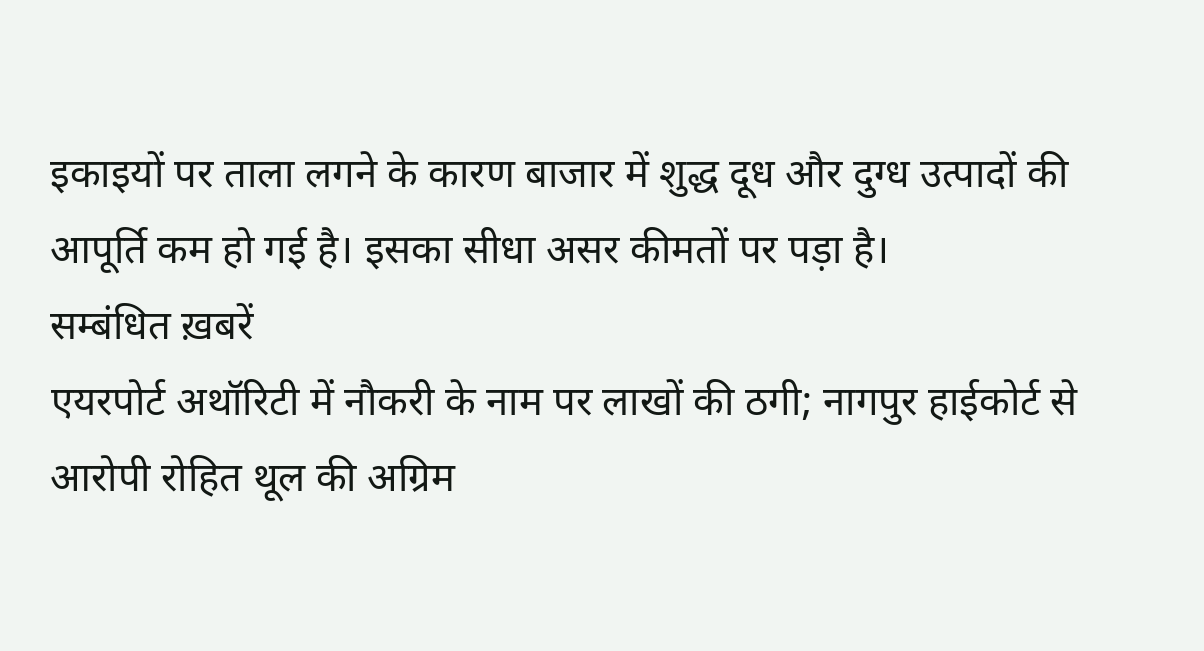इकाइयों पर ताला लगने के कारण बाजार में शुद्ध दूध और दुग्ध उत्पादों की आपूर्ति कम हो गई है। इसका सीधा असर कीमतों पर पड़ा है।
सम्बंधित ख़बरें
एयरपोर्ट अथॉरिटी में नौकरी के नाम पर लाखों की ठगी; नागपुर हाईकोर्ट से आरोपी रोहित थूल की अग्रिम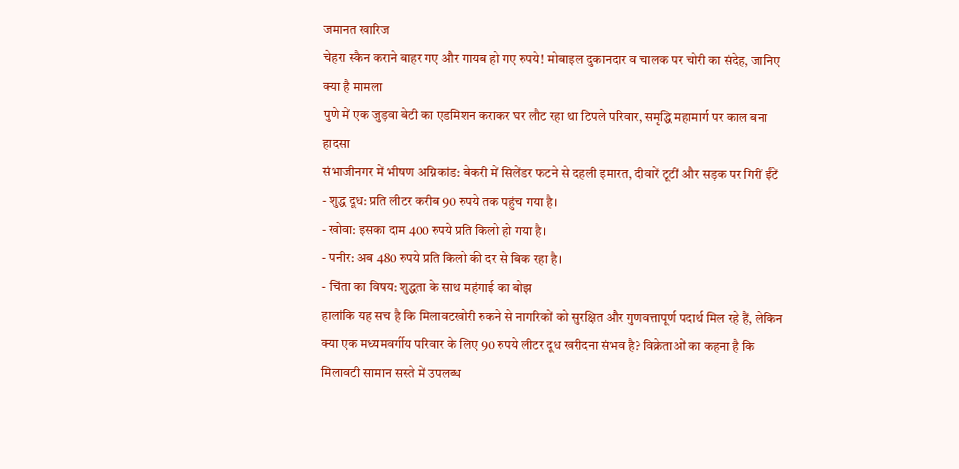जमानत खारिज
चेहरा स्कैन कराने बाहर गए और गायब हो गए रुपये! मोबाइल दुकानदार व चालक पर चोरी का संदेह, जानिए क्या है मामला
पुणे में एक जुड़वा बेटी का एडमिशन कराकर घर लौट रहा था टिपले परिवार, समृद्धि महामार्ग पर काल बना हादसा
संभाजीनगर में भीषण अग्निकांड: बेकरी में सिलेंडर फटने से दहली इमारत, दीवारें टूटीं और सड़क पर गिरीं ईंटें
- शुद्ध दूध: प्रति लीटर करीब 90 रुपये तक पहुंच गया है।
- खोवा: इसका दाम 400 रुपये प्रति किलो हो गया है।
- पनीर: अब 480 रुपये प्रति किलो की दर से बिक रहा है।
- चिंता का विषय: शुद्धता के साथ महंगाई का बोझ
हालांकि यह सच है कि मिलावटखोरी रुकने से नागरिकों को सुरक्षित और गुणवत्तापूर्ण पदार्थ मिल रहे हैं, लेकिन क्या एक मध्यमवर्गीय परिवार के लिए 90 रुपये लीटर दूध खरीदना संभव है? विक्रेताओं का कहना है कि मिलावटी सामान सस्ते में उपलब्ध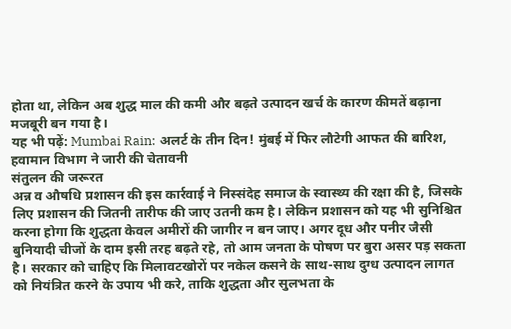होता था, लेकिन अब शुद्ध माल की कमी और बढ़ते उत्पादन खर्च के कारण कीमतें बढ़ाना मजबूरी बन गया है।
यह भी पढ़ें: Mumbai Rain: अलर्ट के तीन दिन! मुंबई में फिर लौटेगी आफत की बारिश, हवामान विभाग ने जारी की चेतावनी
संतुलन की जरूरत
अन्न व औषधि प्रशासन की इस कार्रवाई ने निस्संदेह समाज के स्वास्थ्य की रक्षा की है, जिसके लिए प्रशासन की जितनी तारीफ की जाए उतनी कम है। लेकिन प्रशासन को यह भी सुनिश्चित करना होगा कि शुद्धता केवल अमीरों की जागीर न बन जाए। अगर दूध और पनीर जैसी बुनियादी चीजों के दाम इसी तरह बढ़ते रहे, तो आम जनता के पोषण पर बुरा असर पड़ सकता है। सरकार को चाहिए कि मिलावटखोरों पर नकेल कसने के साथ-साथ दुग्ध उत्पादन लागत को नियंत्रित करने के उपाय भी करे, ताकि शुद्धता और सुलभता के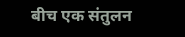बीच एक संतुलन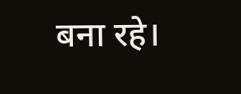बना रहे।